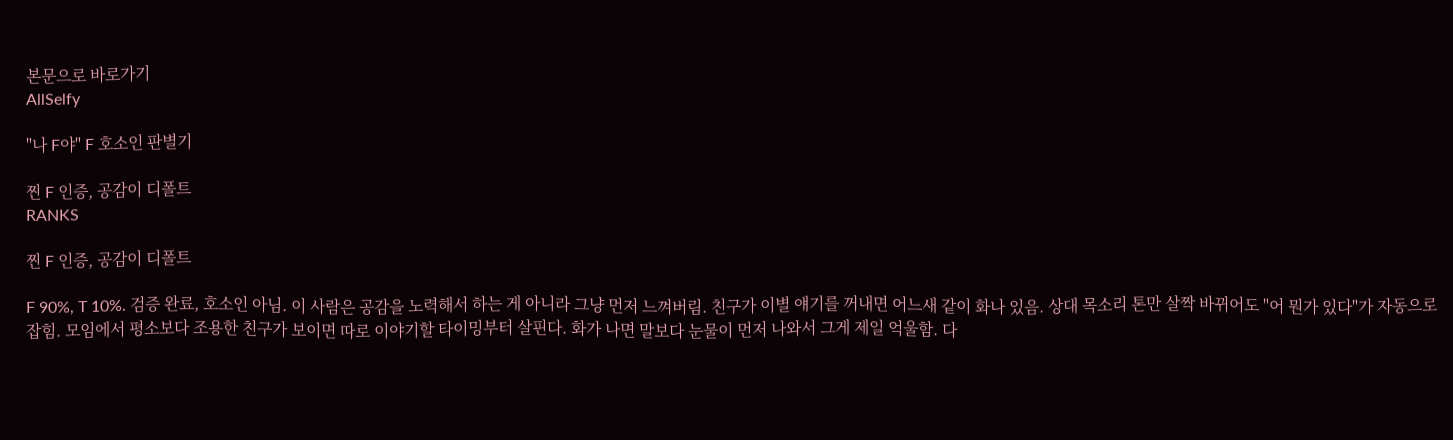본문으로 바로가기
AllSelfy

"나 F야" F 호소인 판별기

찐 F 인증, 공감이 디폴트
RANKS

찐 F 인증, 공감이 디폴트

F 90%, T 10%. 검증 완료, 호소인 아님. 이 사람은 공감을 노력해서 하는 게 아니라 그냥 먼저 느껴버림. 친구가 이별 얘기를 꺼내면 어느새 같이 화나 있음. 상대 목소리 톤만 살짝 바뀌어도 "어 뭔가 있다"가 자동으로 잡힘. 모임에서 평소보다 조용한 친구가 보이면 따로 이야기할 타이밍부터 살핀다. 화가 나면 말보다 눈물이 먼저 나와서 그게 제일 억울함. 다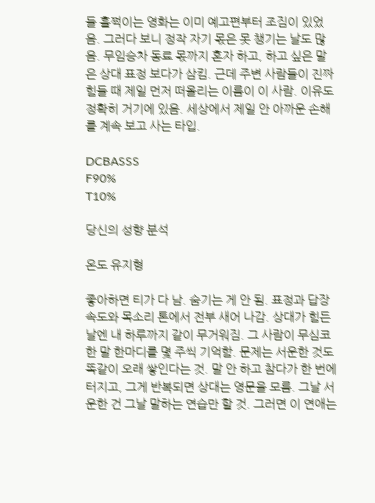들 훌쩍이는 영화는 이미 예고편부터 조짐이 있었음. 그러다 보니 정작 자기 몫은 못 챙기는 날도 많음. 무임승차 동료 몫까지 혼자 하고, 하고 싶은 말은 상대 표정 보다가 삼킴. 근데 주변 사람들이 진짜 힘들 때 제일 먼저 떠올리는 이름이 이 사람. 이유도 정확히 거기에 있음. 세상에서 제일 안 아까운 손해를 계속 보고 사는 타입.

DCBASSS
F90%
T10%

당신의 성향 분석

온도 유지형

좋아하면 티가 다 남. 숨기는 게 안 됨. 표정과 답장 속도와 목소리 톤에서 전부 새어 나감. 상대가 힘든 날엔 내 하루까지 같이 무거워짐. 그 사람이 무심코 한 말 한마디를 몇 주씩 기억함. 문제는 서운한 것도 똑같이 오래 쌓인다는 것. 말 안 하고 참다가 한 번에 터지고, 그게 반복되면 상대는 영문을 모름. 그날 서운한 건 그날 말하는 연습만 할 것. 그러면 이 연애는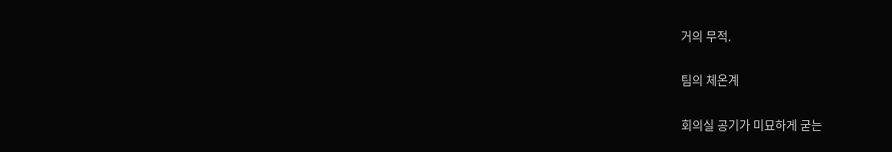거의 무적.

팀의 체온계

회의실 공기가 미묘하게 굳는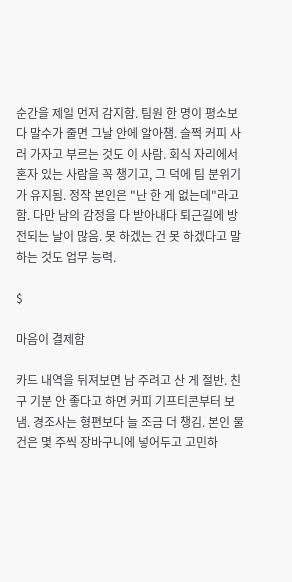순간을 제일 먼저 감지함. 팀원 한 명이 평소보다 말수가 줄면 그날 안에 알아챔. 슬쩍 커피 사러 가자고 부르는 것도 이 사람. 회식 자리에서 혼자 있는 사람을 꼭 챙기고, 그 덕에 팀 분위기가 유지됨. 정작 본인은 "난 한 게 없는데"라고 함. 다만 남의 감정을 다 받아내다 퇴근길에 방전되는 날이 많음. 못 하겠는 건 못 하겠다고 말하는 것도 업무 능력.

$

마음이 결제함

카드 내역을 뒤져보면 남 주려고 산 게 절반. 친구 기분 안 좋다고 하면 커피 기프티콘부터 보냄. 경조사는 형편보다 늘 조금 더 챙김. 본인 물건은 몇 주씩 장바구니에 넣어두고 고민하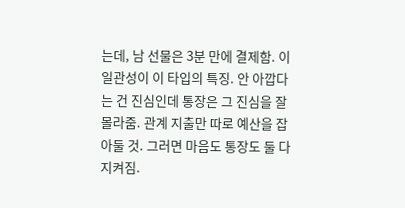는데, 남 선물은 3분 만에 결제함. 이 일관성이 이 타입의 특징. 안 아깝다는 건 진심인데 통장은 그 진심을 잘 몰라줌. 관계 지출만 따로 예산을 잡아둘 것. 그러면 마음도 통장도 둘 다 지켜짐.